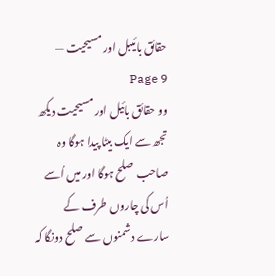حقائق بائیبل اور مسیحیت — Page 9
وو حقائق بائیل اور مسیحیت دیکھ تجھ سے ایک بیٹا پیدا ہوگا وہ صاحب صلح ہوگا اور میں اُسے اُس کی چاروں طرف کے سارے دشمنوں سے صلح دونگا کہ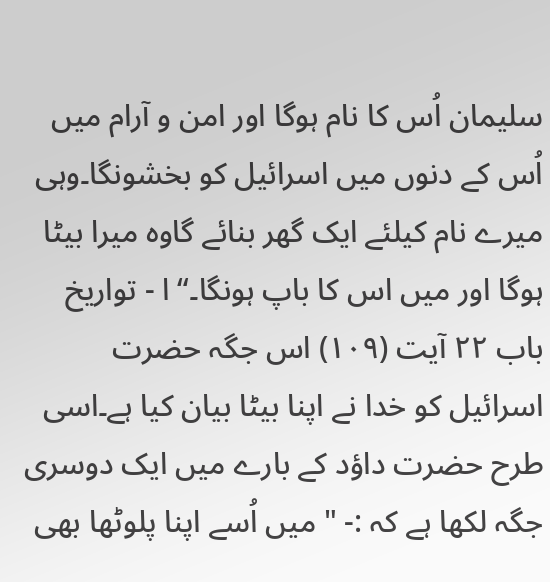سلیمان اُس کا نام ہوگا اور امن و آرام میں اُس کے دنوں میں اسرائیل کو بخشونگا۔وہی میرے نام کیلئے ایک گھر بنائے گاوہ میرا بیٹا ہوگا اور میں اس کا باپ ہونگا۔“ ا - تواریخ باب ۲۲ آیت (۱۰۹) اس جگہ حضرت اسرائیل کو خدا نے اپنا بیٹا بیان کیا ہے۔اسی طرح حضرت داؤد کے بارے میں ایک دوسری جگہ لکھا ہے کہ :- " میں اُسے اپنا پلوٹھا بھی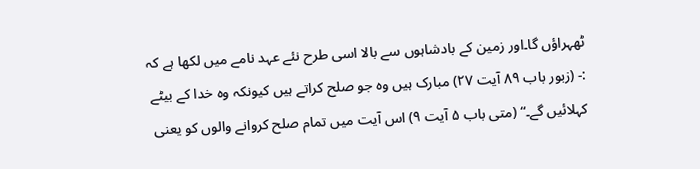ٹھہراؤں گا۔اور زمین کے بادشاہوں سے بالا اسی طرح نئے عہد نامے میں لکھا ہے کہ :- (زبور باب ۸۹ آیت ۲۷) مبارک ہیں وہ جو صلح کراتے ہیں کیونکہ وہ خدا کے بیٹے کہلائیں گے۔“ (متی باب ۵ آیت ۹) اس آیت میں تمام صلح کروانے والوں کو یعنی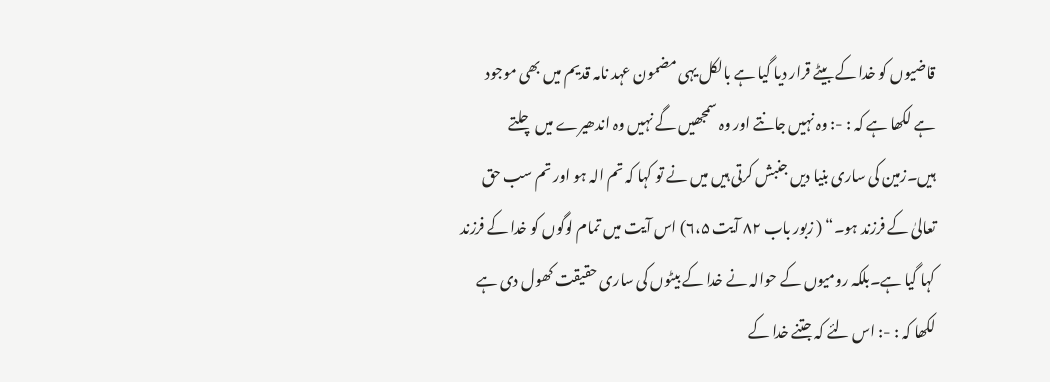قاضیوں کو خدا کے بیٹے قرار دیا گیا ہے بالکل یہی مضمون عہد نامہ قدیم میں بھی موجود ہے لکھا ہے کہ : -: وہ نہیں جانتے اور وہ سمجھیں گے نہیں وہ اندھیرے میں چلتے ہیں۔زمین کی ساری بنیا دیں جنبش کرتی ہیں میں نے تو کہا کہ تم الہ ہو اور تم سب حق تعالیٰ کے فرزند ہو۔“ ( زبور باب ۸۲ آیت ۶،۵) اس آیت میں تمام لوگوں کو خدا کے فرزند کہا گیا ہے۔بلکہ رومیوں کے حوالہ نے خدا کے بیٹوں کی ساری حقیقت کھول دی ہے لکھا کہ : -: اس لئے کہ جتنے خدا کے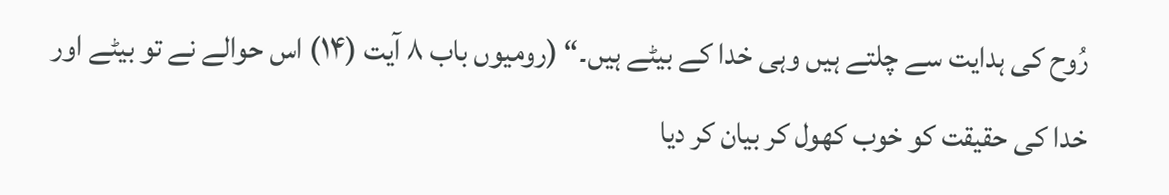رُوح کی ہدایت سے چلتے ہیں وہی خدا کے بیٹے ہیں۔“ (رومیوں باب ۸ آیت (۱۴) اس حوالے نے تو بیٹے اور خدا کی حقیقت کو خوب کھول کر بیان کر دیا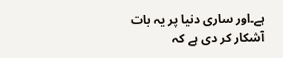ہے۔اور ساری دنیا پر یہ بات آشکار کر دی ہے کہ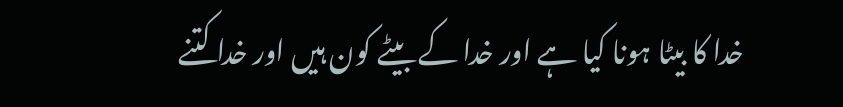خدا کا بیٹا ہونا کیا ہے اور خدا کے بیٹے کون ہیں اور خدا کتنے